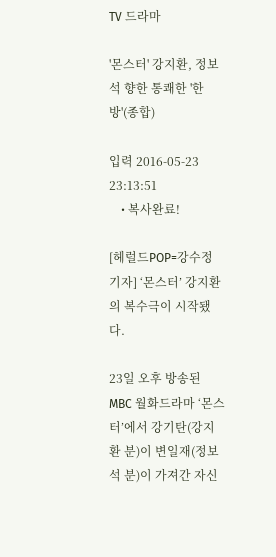TV 드라마

'몬스터' 강지환, 정보석 향한 통쾌한 '한방'(종합)

입력 2016-05-23 23:13:51
    • 복사완료!

[헤럴드POP=강수정 기자] ‘몬스터’ 강지환의 복수극이 시작됐다.

23일 오후 방송된 MBC 월화드라마 ‘몬스터’에서 강기탄(강지환 분)이 변일재(정보석 분)이 가져간 자신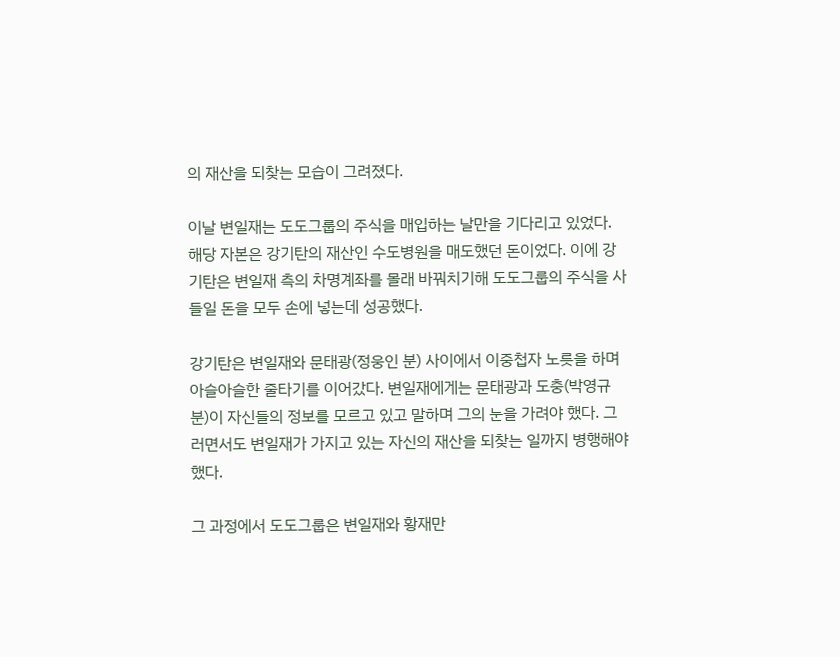의 재산을 되찾는 모습이 그려졌다.

이날 변일재는 도도그룹의 주식을 매입하는 날만을 기다리고 있었다. 해당 자본은 강기탄의 재산인 수도병원을 매도했던 돈이었다. 이에 강기탄은 변일재 측의 차명계좌를 몰래 바꿔치기해 도도그룹의 주식을 사들일 돈을 모두 손에 넣는데 성공했다.

강기탄은 변일재와 문태광(정웅인 분) 사이에서 이중첩자 노릇을 하며 아슬아슬한 줄타기를 이어갔다. 변일재에게는 문태광과 도충(박영규 분)이 자신들의 정보를 모르고 있고 말하며 그의 눈을 가려야 했다. 그러면서도 변일재가 가지고 있는 자신의 재산을 되찾는 일까지 병행해야 했다.

그 과정에서 도도그룹은 변일재와 황재만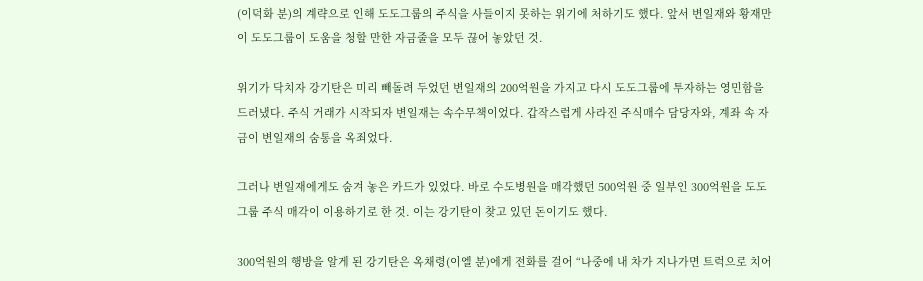(이덕화 분)의 계략으로 인해 도도그룹의 주식을 사들이지 못하는 위기에 처하기도 했다. 앞서 변일재와 황재만이 도도그룹이 도움을 청할 만한 자금줄을 모두 끊어 놓았던 것.

위기가 닥치자 강기탄은 미리 빼돌려 두었던 변일재의 200억원을 가지고 다시 도도그룹에 투자하는 영민함을 드러냈다. 주식 거래가 시작되자 변일재는 속수무책이었다. 갑작스럽게 사라진 주식매수 담당자와, 계좌 속 자금이 변일재의 숨통을 옥죄었다.

그러나 변일재에게도 숨겨 놓은 카드가 있었다. 바로 수도병원을 매각했던 500억원 중 일부인 300억원을 도도그룹 주식 매각이 이용하기로 한 것. 이는 강기탄이 찾고 있던 돈이기도 했다.

300억원의 행방을 알게 된 강기탄은 옥채령(이엘 분)에게 전화를 걸어 “나중에 내 차가 지나가면 트럭으로 치어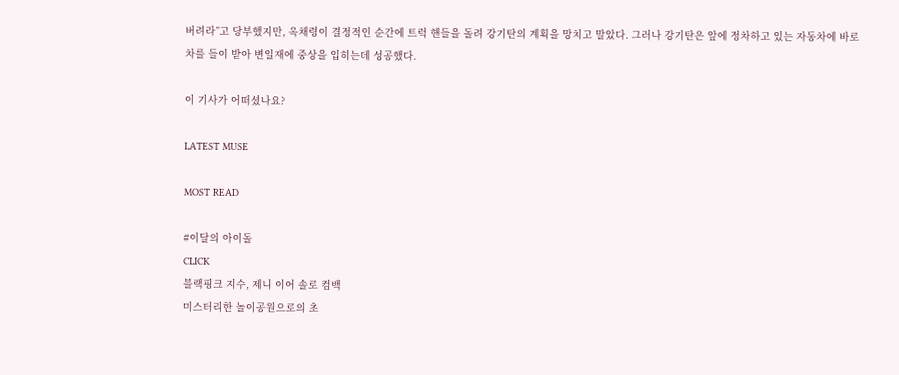버려라”고 당부했지만, 옥채령이 결정적인 순간에 트럭 핸들을 돌려 강기탄의 계획을 망치고 말았다. 그러나 강기탄은 앞에 정차하고 있는 자동차에 바로 차를 들이 받아 변일재에 중상을 입히는데 성공했다.

이 기사가 어떠셨나요?

LATEST MUSE

MOST READ

#이달의 아이돌
CLICK
블랙핑크 지수, 제니 이어 솔로 컴백
미스터리한 놀이공원으로의 초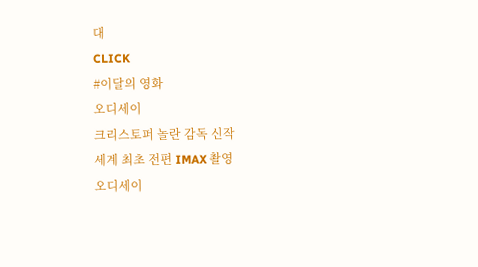대
CLICK
#이달의 영화
오디세이
크리스토퍼 놀란 감독 신작
세계 최초 전편 IMAX 촬영
오디세이